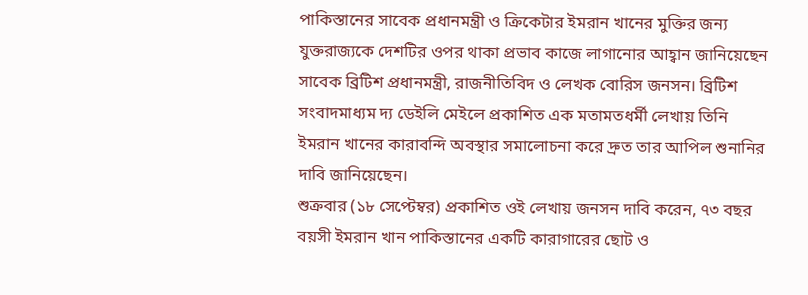পাকিস্তানের সাবেক প্রধানমন্ত্রী ও ক্রিকেটার ইমরান খানের মুক্তির জন্য যুক্তরাজ্যকে দেশটির ওপর থাকা প্রভাব কাজে লাগানোর আহ্বান জানিয়েছেন সাবেক ব্রিটিশ প্রধানমন্ত্রী, রাজনীতিবিদ ও লেখক বোরিস জনসন। ব্রিটিশ সংবাদমাধ্যম দ্য ডেইলি মেইলে প্রকাশিত এক মতামতধর্মী লেখায় তিনি ইমরান খানের কারাবন্দি অবস্থার সমালোচনা করে দ্রুত তার আপিল শুনানির দাবি জানিয়েছেন।
শুক্রবার (১৮ সেপ্টেম্বর) প্রকাশিত ওই লেখায় জনসন দাবি করেন, ৭৩ বছর বয়সী ইমরান খান পাকিস্তানের একটি কারাগারের ছোট ও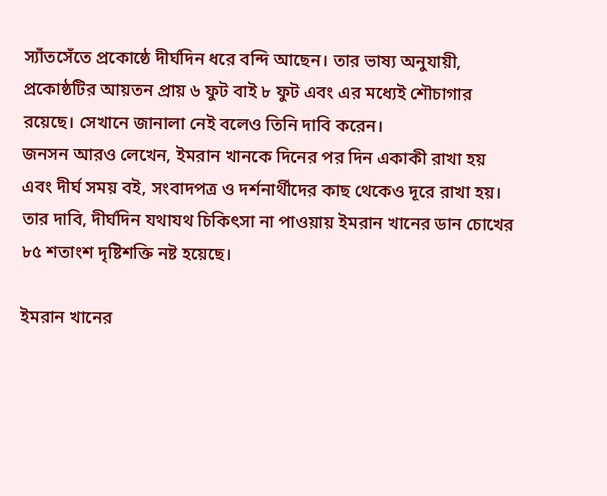স্যাঁতসেঁতে প্রকোষ্ঠে দীর্ঘদিন ধরে বন্দি আছেন। তার ভাষ্য অনুযায়ী, প্রকোষ্ঠটির আয়তন প্রায় ৬ ফুট বাই ৮ ফুট এবং এর মধ্যেই শৌচাগার রয়েছে। সেখানে জানালা নেই বলেও তিনি দাবি করেন।
জনসন আরও লেখেন, ইমরান খানকে দিনের পর দিন একাকী রাখা হয় এবং দীর্ঘ সময় বই, সংবাদপত্র ও দর্শনার্থীদের কাছ থেকেও দূরে রাখা হয়। তার দাবি, দীর্ঘদিন যথাযথ চিকিৎসা না পাওয়ায় ইমরান খানের ডান চোখের ৮৫ শতাংশ দৃষ্টিশক্তি নষ্ট হয়েছে।

ইমরান খানের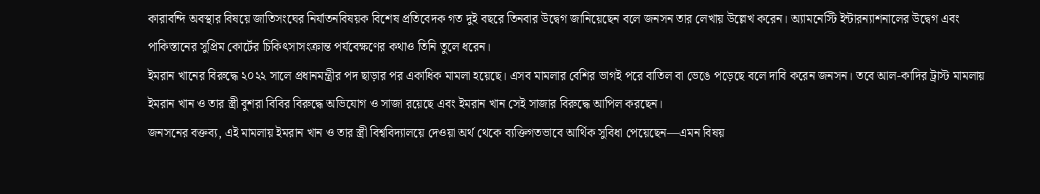কারাবন্দি অবস্থার বিষয়ে জাতিসংঘের নির্যাতনবিষয়ক বিশেষ প্রতিবেদক গত দুই বছরে তিনবার উদ্বেগ জানিয়েছেন বলে জনসন তার লেখায় উল্লেখ করেন। অ্যামনেস্টি ইন্টারন্যাশনালের উদ্বেগ এবং পাকিস্তানের সুপ্রিম কোর্টের চিকিৎসাসংক্রান্ত পর্যবেক্ষণের কথাও তিনি তুলে ধরেন।
ইমরান খানের বিরুদ্ধে ২০২২ সালে প্রধানমন্ত্রীর পদ ছাড়ার পর একাধিক মামলা হয়েছে। এসব মামলার বেশির ভাগই পরে বাতিল বা ভেঙে পড়েছে বলে দাবি করেন জনসন। তবে আল-কাদির ট্রাস্ট মামলায় ইমরান খান ও তার স্ত্রী বুশরা বিবির বিরুদ্ধে অভিযোগ ও সাজা রয়েছে এবং ইমরান খান সেই সাজার বিরুদ্ধে আপিল করছেন।
জনসনের বক্তব্য, এই মামলায় ইমরান খান ও তার স্ত্রী বিশ্ববিদ্যালয়ে দেওয়া অর্থ থেকে ব্যক্তিগতভাবে আর্থিক সুবিধা পেয়েছেন—এমন বিষয়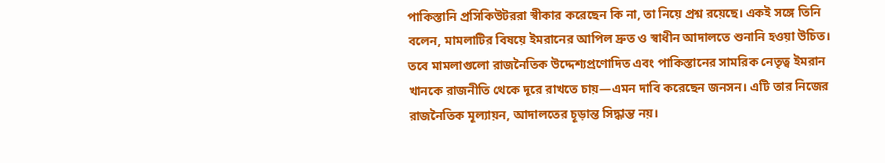পাকিস্তানি প্রসিকিউটররা স্বীকার করেছেন কি না, তা নিয়ে প্রশ্ন রয়েছে। একই সঙ্গে তিনি বলেন, মামলাটির বিষয়ে ইমরানের আপিল দ্রুত ও স্বাধীন আদালতে শুনানি হওয়া উচিত।
তবে মামলাগুলো রাজনৈতিক উদ্দেশ্যপ্রণোদিত এবং পাকিস্তানের সামরিক নেতৃত্ব ইমরান খানকে রাজনীতি থেকে দূরে রাখতে চায়—এমন দাবি করেছেন জনসন। এটি তার নিজের রাজনৈতিক মূল্যায়ন, আদালতের চূড়ান্ত সিদ্ধান্ত নয়।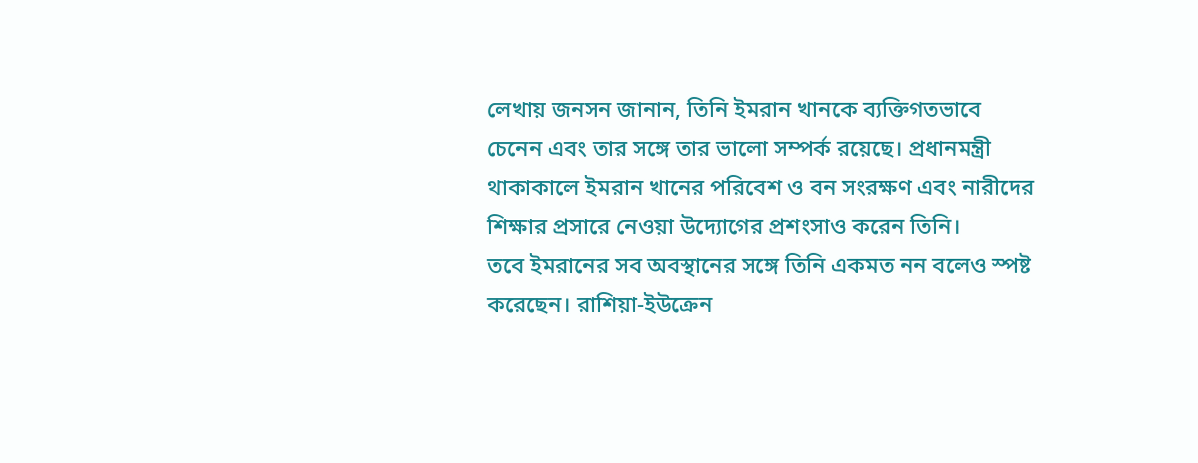লেখায় জনসন জানান, তিনি ইমরান খানকে ব্যক্তিগতভাবে চেনেন এবং তার সঙ্গে তার ভালো সম্পর্ক রয়েছে। প্রধানমন্ত্রী থাকাকালে ইমরান খানের পরিবেশ ও বন সংরক্ষণ এবং নারীদের শিক্ষার প্রসারে নেওয়া উদ্যোগের প্রশংসাও করেন তিনি।
তবে ইমরানের সব অবস্থানের সঙ্গে তিনি একমত নন বলেও স্পষ্ট করেছেন। রাশিয়া-ইউক্রেন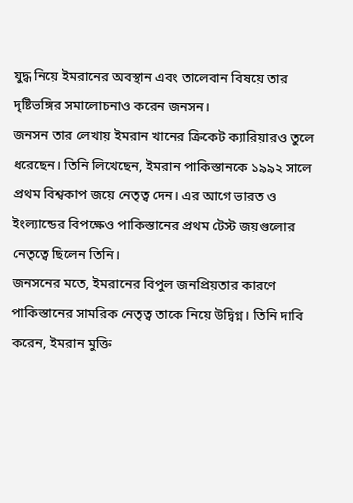যুদ্ধ নিয়ে ইমরানের অবস্থান এবং তালেবান বিষয়ে তার দৃষ্টিভঙ্গির সমালোচনাও করেন জনসন।
জনসন তার লেখায় ইমরান খানের ক্রিকেট ক্যারিয়ারও তুলে ধরেছেন। তিনি লিখেছেন, ইমরান পাকিস্তানকে ১৯৯২ সালে প্রথম বিশ্বকাপ জয়ে নেতৃত্ব দেন। এর আগে ভারত ও ইংল্যান্ডের বিপক্ষেও পাকিস্তানের প্রথম টেস্ট জয়গুলোর নেতৃত্বে ছিলেন তিনি।
জনসনের মতে, ইমরানের বিপুল জনপ্রিয়তার কারণে পাকিস্তানের সামরিক নেতৃত্ব তাকে নিয়ে উদ্বিগ্ন। তিনি দাবি করেন, ইমরান মুক্তি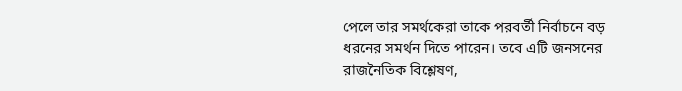পেলে তার সমর্থকেরা তাকে পরবর্তী নির্বাচনে বড় ধরনের সমর্থন দিতে পারেন। তবে এটি জনসনের রাজনৈতিক বিশ্লেষণ,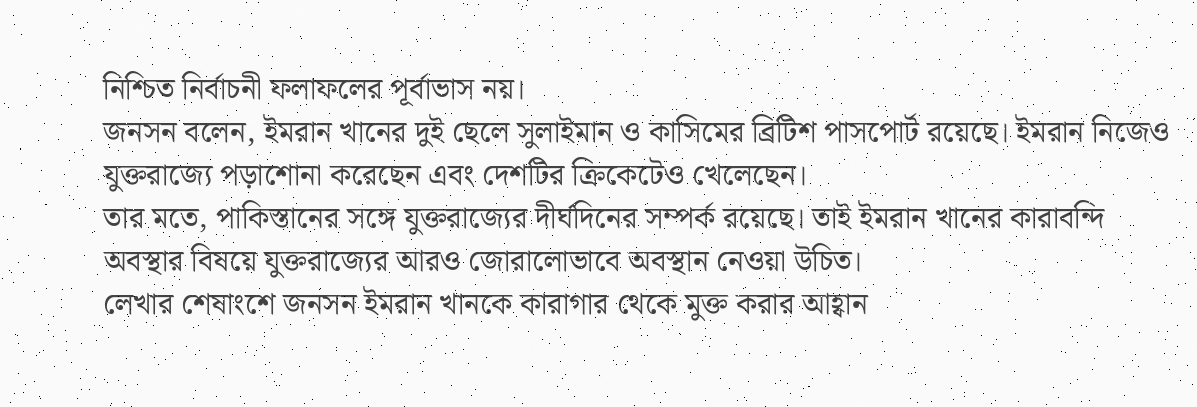নিশ্চিত নির্বাচনী ফলাফলের পূর্বাভাস নয়।
জনসন বলেন, ইমরান খানের দুই ছেলে সুলাইমান ও কাসিমের ব্রিটিশ পাসপোর্ট রয়েছে। ইমরান নিজেও যুক্তরাজ্যে পড়াশোনা করেছেন এবং দেশটির ক্রিকেটেও খেলেছেন।
তার মতে, পাকিস্তানের সঙ্গে যুক্তরাজ্যের দীর্ঘদিনের সম্পর্ক রয়েছে। তাই ইমরান খানের কারাবন্দি অবস্থার বিষয়ে যুক্তরাজ্যের আরও জোরালোভাবে অবস্থান নেওয়া উচিত।
লেখার শেষাংশে জনসন ইমরান খানকে কারাগার থেকে মুক্ত করার আহ্বান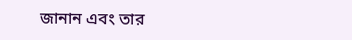জানান এবং তার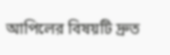আপিলের বিষয়টি দ্রুত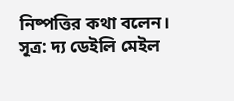নিষ্পত্তির কথা বলেন।
সূত্র: দ্য ডেইলি মেইল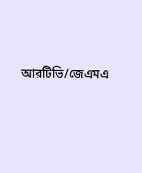আরটিভি/জেএমএ